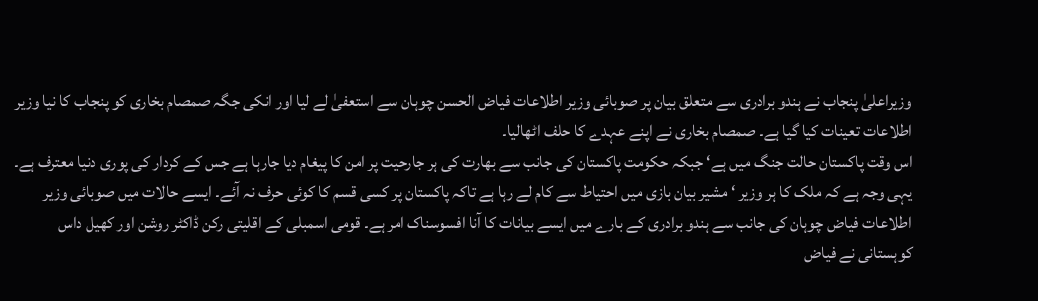وزیراعلیٰ پنجاب نے ہندو برادری سے متعلق بیان پر صوبائی وزیر اطلاعات فیاض الحسن چوہان سے استعفیٰ لے لیا اور انکی جگہ صمصام بخاری کو پنجاب کا نیا وزیر اطلاعات تعینات کیا گیا ہے۔ صمصام بخاری نے اپنے عہدے کا حلف اٹھالیا۔
اس وقت پاکستان حالت جنگ میں ہے‘ جبکہ حکومت پاکستان کی جانب سے بھارت کی ہر جارحیت پر امن کا پیغام دیا جارہا ہے جس کے کردار کی پوری دنیا معترف ہے۔ یہی وجہ ہے کہ ملک کا ہر وزیر ‘ مشیر بیان بازی میں احتیاط سے کام لے رہا ہے تاکہ پاکستان پر کسی قسم کا کوئی حرف نہ آئے۔ ایسے حالات میں صوبائی وزیر اطلاعات فیاض چوہان کی جانب سے ہندو برادری کے بارے میں ایسے بیانات کا آنا افسوسناک امر ہے۔ قومی اسمبلی کے اقلیتی رکن ڈاکٹر روشن اور کھیل داس کوہستانی نے فیاض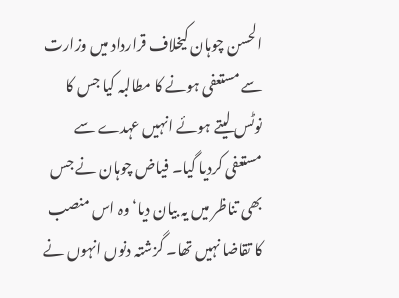الحسن چوہان کیخلاف قرارداد میں وزارت سے مستعفی ہونے کا مطالبہ کیا جس کا نوٹس لیتے ہوئے انہیں عہدے سے مستعفی کردیا گیا۔ فیاض چوہان نے جس بھی تناظر میں یہ بیان دیا‘ وہ اس منصب کا تقاضا نہیں تھا۔ گزشتہ دنوں انہوں نے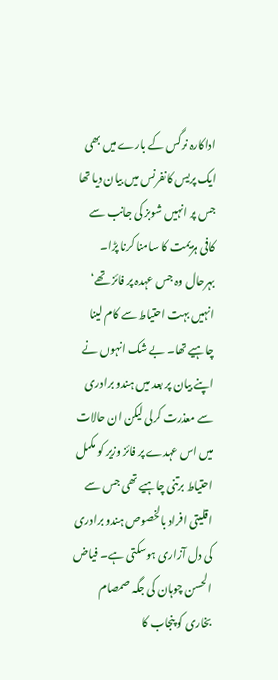اداکارہ نرگس کے بارے میں بھی ایک پریس کانفرنس میں بیان دیا تھا جس پر انہیں شوبز کی جانب سے کافی ہزیمت کا سامنا کرنا پڑا۔ بہرحال وہ جس عہدہ پر فائز تھے‘ انہیں بہت احتیاط سے کام لینا چاہیے تھا۔ بے شک انہوں نے اپنے بیان پر بعد میں ہندو برادری سے معذرت کرلی لیکن ان حالات میں اس عہدے پر فائز وزیر کو مکمل احتیاط برتنی چاہیے تھی جس سے اقلیتی افراد بالخصوص ہندو برادری کی دل آزاری ہوسکتی ہے۔ فیاض الحسن چوہان کی جگہ صمصام بخاری کو پنجاب کا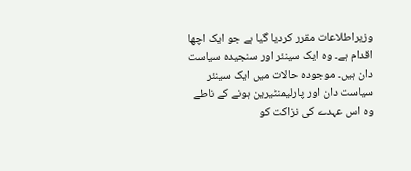وزیراطلاعات مقرر کردیا گیا ہے جو ایک اچھا اقدام ہے۔ وہ ایک سینئر اور سنجیدہ سیاست دان ہیں۔ موجودہ حالات میں ایک سینئر سیاست دان اور پارلیمنٹیرین ہونے کے ناطے وہ اس عہدے کی نزاکت کو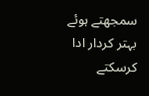سمجھتے ہوئے بہتر کردار ادا کرسکتے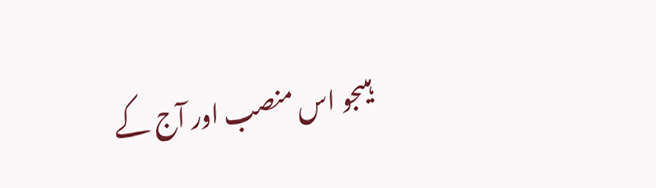ہیںجو اس منصب اور آج کے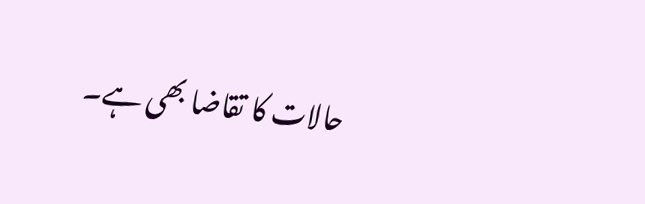حالات کا تقاضا بھی ہے۔